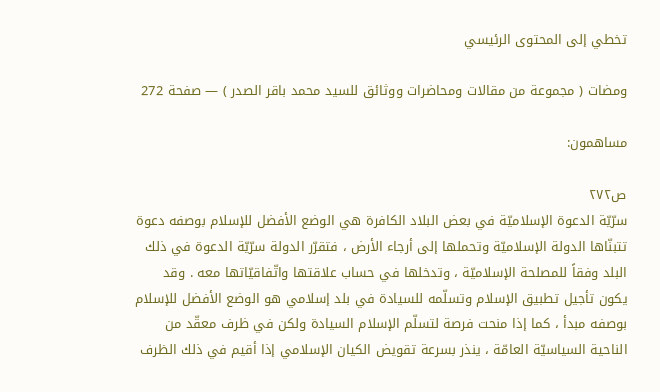تخطي إلى المحتوى الرئيسي

ومضات ( مجموعة من مقالات ومحاضرات ووثائق للسيد محمد باقر الصدر ) — صفحة 272

مساهمون:

ص٢٧٢
سرّيّة الدعوة الإسلاميّة في بعض البلاد الكافرة هي الوضع الأفضل للإسلام بوصفه دعوة تتبنّاها الدولة الإسلاميّة وتحملها إلى أرجاء الأرض ، فتقرّر الدولة سرّيّة الدعوة في ذلك البلد وفقاً للمصلحة الإسلاميّة ، وتدخلها في حساب علاقتها واتّفاقيّاتها معه . وقد يكون تأجيل تطبيق الإسلام وتسلّمه للسيادة في بلد إسلامي هو الوضع الأفضل للإسلام بوصفه مبدأ ، كما إذا منحت فرصة لتسلّم الإسلام السيادة ولكن في ظرف معقّد من الناحية السياسيّة العامّة ، ينذر بسرعة تقويض الكيان الإسلامي إذا أقيم في ذلك الظرف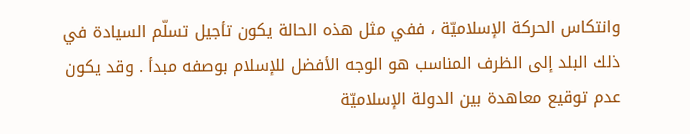وانتكاس الحركة الإسلاميّة ، ففي مثل هذه الحالة يكون تأجيل تسلّم السيادة في ذلك البلد إلى الظرف المناسب هو الوجه الأفضل للإسلام بوصفه مبدأ . وقد يكون عدم توقيع معاهدة بين الدولة الإسلاميّة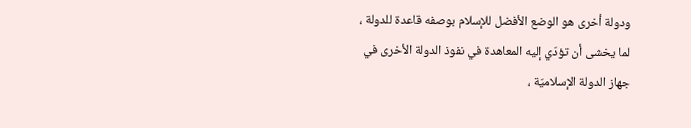ودولة أخرى هو الوضع الأفضل للإسلام بوصفه قاعدة للدولة ، لما يخشى أن تؤدّي إليه المعاهدة في نفوذ الدولة الأخرى في جهاز الدولة الإسلاميّة ،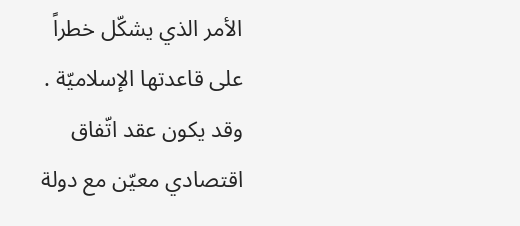الأمر الذي يشكّل خطراً على قاعدتها الإسلاميّة . وقد يكون عقد اتّفاق اقتصادي معيّن مع دولة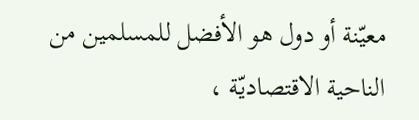معيّنة أو دول هو الأفضل للمسلمين من الناحية الاقتصاديّة ،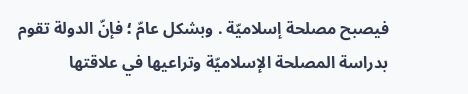فيصبح مصلحة إسلاميّة . وبشكل عامّ ؛ فإنّ الدولة تقوم بدراسة المصلحة الإسلاميّة وتراعيها في علاقتها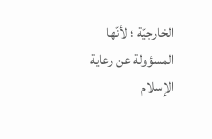الخارجيّة ؛ لأنّها المسؤولة عن رعاية الإسلام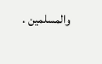والمسلمين .